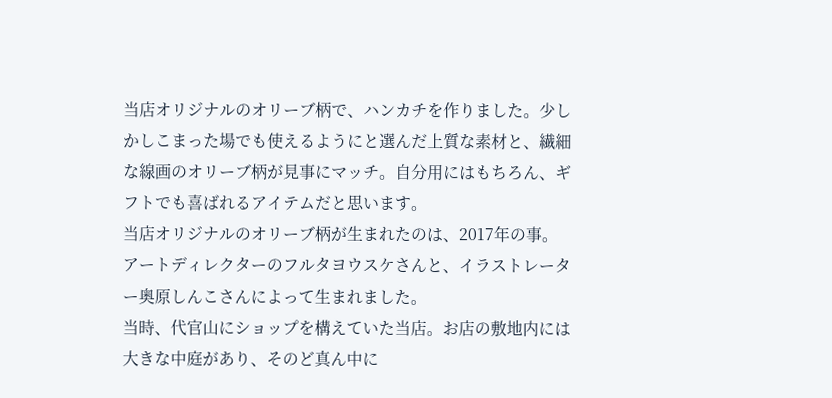当店オリジナルのオリーブ柄で、ハンカチを作りました。少しかしこまった場でも使えるようにと選んだ上質な素材と、繊細な線画のオリーブ柄が見事にマッチ。自分用にはもちろん、ギフトでも喜ばれるアイテムだと思います。
当店オリジナルのオリーブ柄が生まれたのは、2017年の事。アートディレクターのフルタヨウスケさんと、イラストレーター奥原しんこさんによって生まれました。
当時、代官山にショップを構えていた当店。お店の敷地内には大きな中庭があり、そのど真ん中に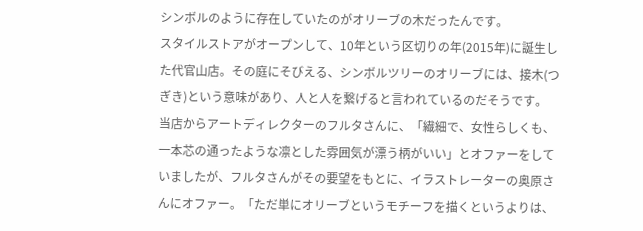シンボルのように存在していたのがオリーブの木だったんです。
スタイルストアがオープンして、10年という区切りの年(2015年)に誕生した代官山店。その庭にそびえる、シンボルツリーのオリーブには、接木(つぎき)という意味があり、人と人を繋げると言われているのだそうです。
当店からアートディレクターのフルタさんに、「繊細で、女性らしくも、一本芯の通ったような凛とした雰囲気が漂う柄がいい」とオファーをしていましたが、フルタさんがその要望をもとに、イラストレーターの奥原さんにオファー。「ただ単にオリーブというモチーフを描くというよりは、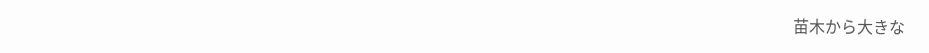苗木から大きな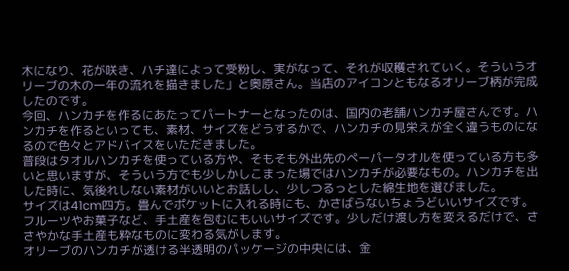木になり、花が咲き、ハチ達によって受粉し、実がなって、それが収穫されていく。そういうオリーブの木の一年の流れを描きました」と奥原さん。当店のアイコンともなるオリーブ柄が完成したのです。
今回、ハンカチを作るにあたってパートナーとなったのは、国内の老舗ハンカチ屋さんです。ハンカチを作るといっても、素材、サイズをどうするかで、ハンカチの見栄えが全く違うものになるので色々とアドバイスをいただきました。
普段はタオルハンカチを使っている方や、そもそも外出先のペーパータオルを使っている方も多いと思いますが、そういう方でも少しかしこまった場ではハンカチが必要なもの。ハンカチを出した時に、気後れしない素材がいいとお話しし、少しつるっとした綿生地を選びました。
サイズは41cm四方。畳んでポケットに入れる時にも、かさばらないちょうどいいサイズです。
フルーツやお菓子など、手土産を包むにもいいサイズです。少しだけ渡し方を変えるだけで、ささやかな手土産も粋なものに変わる気がします。
オリーブのハンカチが透ける半透明のパッケージの中央には、金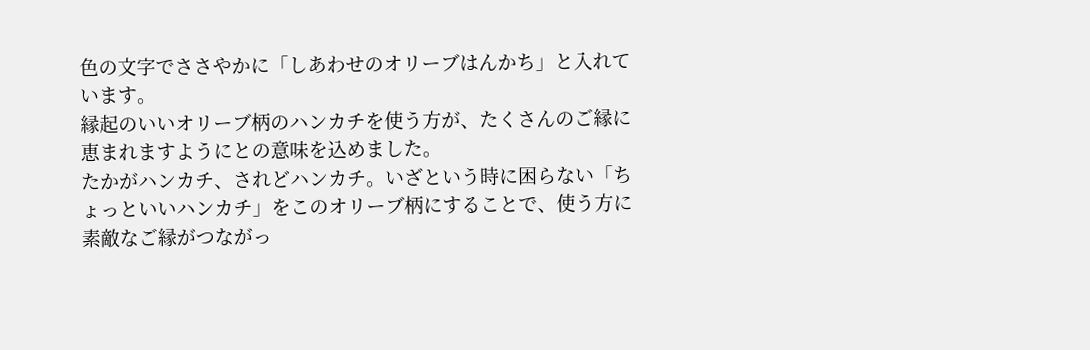色の文字でささやかに「しあわせのオリーブはんかち」と入れています。
縁起のいいオリーブ柄のハンカチを使う方が、たくさんのご縁に恵まれますようにとの意味を込めました。
たかがハンカチ、されどハンカチ。いざという時に困らない「ちょっといいハンカチ」をこのオリーブ柄にすることで、使う方に素敵なご縁がつながっ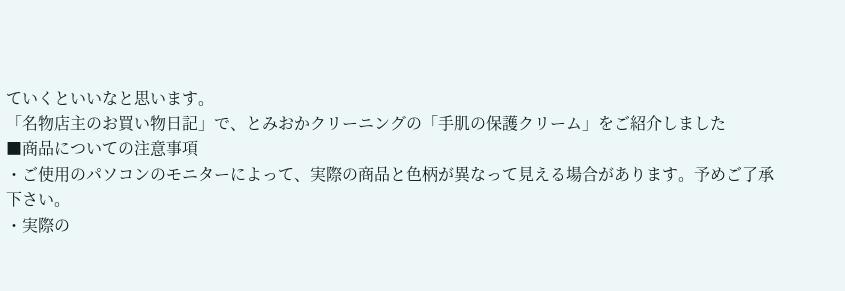ていくといいなと思います。
「名物店主のお買い物日記」で、とみおかクリーニングの「手肌の保護クリーム」をご紹介しました
■商品についての注意事項
・ご使用のパソコンのモニターによって、実際の商品と色柄が異なって見える場合があります。予めご了承下さい。
・実際の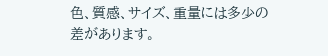色、質感、サイズ、重量には多少の差があります。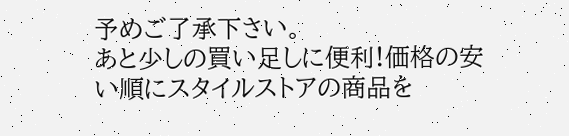予めご了承下さい。
あと少しの買い足しに便利!価格の安い順にスタイルストアの商品を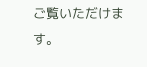ご覧いただけます。